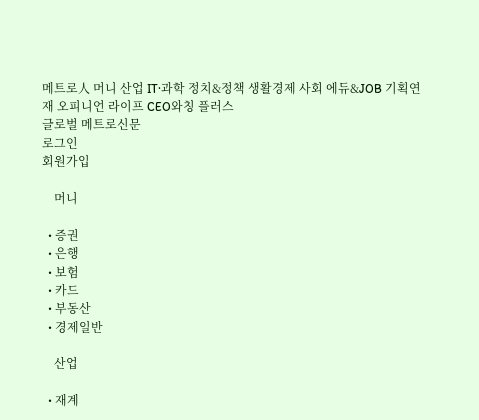메트로人 머니 산업 IT·과학 정치&정책 생활경제 사회 에듀&JOB 기획연재 오피니언 라이프 CEO와칭 플러스
글로벌 메트로신문
로그인
회원가입

    머니

  • 증권
  • 은행
  • 보험
  • 카드
  • 부동산
  • 경제일반

    산업

  • 재계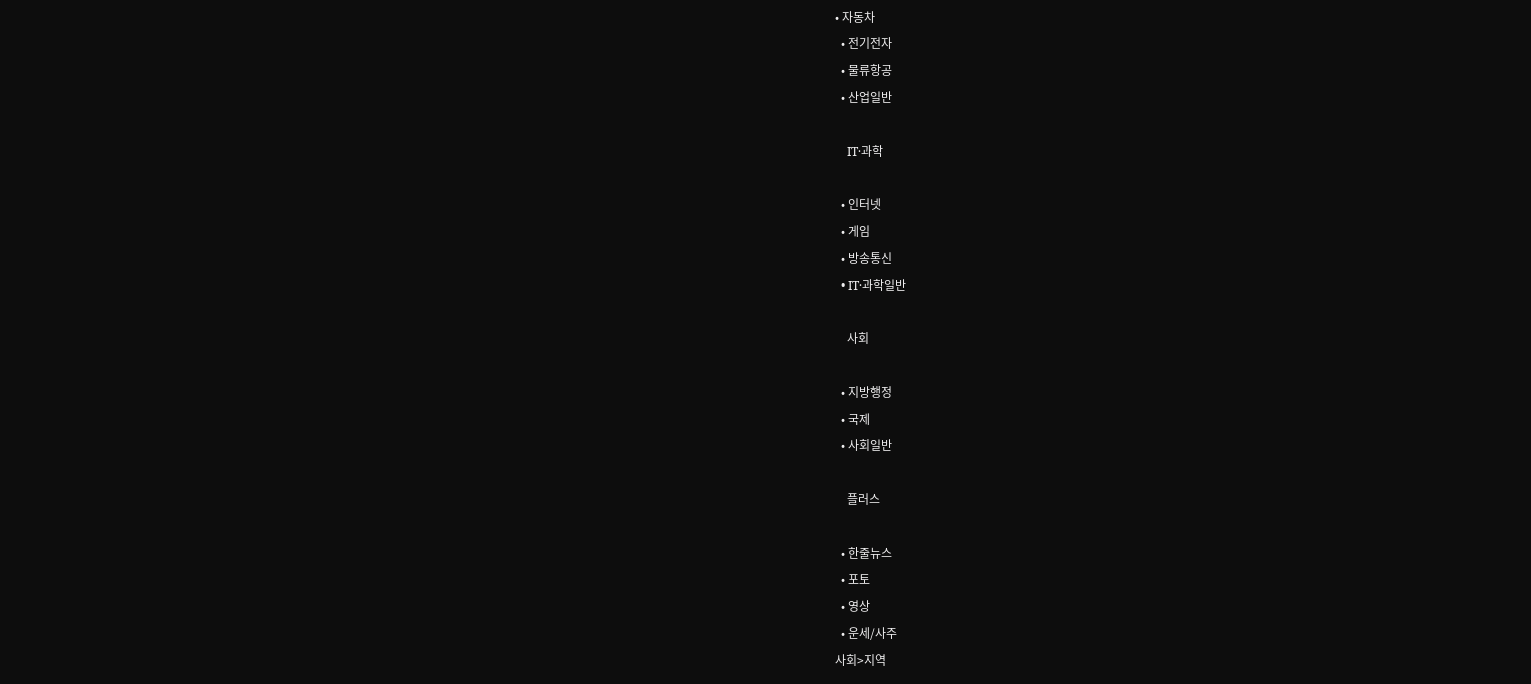• 자동차
  • 전기전자
  • 물류항공
  • 산업일반

    IT·과학

  • 인터넷
  • 게임
  • 방송통신
  • IT·과학일반

    사회

  • 지방행정
  • 국제
  • 사회일반

    플러스

  • 한줄뉴스
  • 포토
  • 영상
  • 운세/사주
사회>지역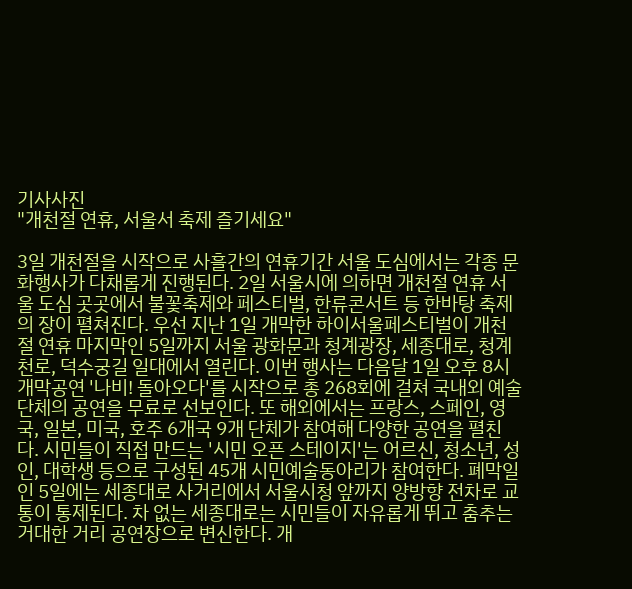기사사진
"개천절 연휴, 서울서 축제 즐기세요"

3일 개천절을 시작으로 사흘간의 연휴기간 서울 도심에서는 각종 문화행사가 다채롭게 진행된다. 2일 서울시에 의하면 개천절 연휴 서울 도심 곳곳에서 불꽃축제와 페스티벌, 한류콘서트 등 한바탕 축제의 장이 펼쳐진다. 우선 지난 1일 개막한 하이서울페스티벌이 개천절 연휴 마지막인 5일까지 서울 광화문과 청계광장, 세종대로, 청계천로, 덕수궁길 일대에서 열린다. 이번 행사는 다음달 1일 오후 8시 개막공연 '나비! 돌아오다'를 시작으로 총 268회에 걸쳐 국내외 예술단체의 공연을 무료로 선보인다. 또 해외에서는 프랑스, 스페인, 영국, 일본, 미국, 호주 6개국 9개 단체가 참여해 다양한 공연을 펼친다. 시민들이 직접 만드는 '시민 오픈 스테이지'는 어르신, 청소년, 성인, 대학생 등으로 구성된 45개 시민예술동아리가 참여한다. 폐막일인 5일에는 세종대로 사거리에서 서울시청 앞까지 양방향 전차로 교통이 통제된다. 차 없는 세종대로는 시민들이 자유롭게 뛰고 춤추는 거대한 거리 공연장으로 변신한다. 개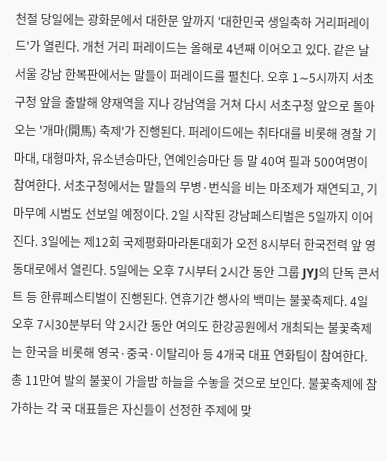천절 당일에는 광화문에서 대한문 앞까지 '대한민국 생일축하 거리퍼레이드'가 열린다. 개천 거리 퍼레이드는 올해로 4년째 이어오고 있다. 같은 날 서울 강남 한복판에서는 말들이 퍼레이드를 펼친다. 오후 1∼5시까지 서초구청 앞을 출발해 양재역을 지나 강남역을 거쳐 다시 서초구청 앞으로 돌아오는 '개마(開馬) 축제'가 진행된다. 퍼레이드에는 취타대를 비롯해 경찰 기마대, 대형마차, 유소년승마단, 연예인승마단 등 말 40여 필과 500여명이 참여한다. 서초구청에서는 말들의 무병·번식을 비는 마조제가 재연되고, 기마무예 시범도 선보일 예정이다. 2일 시작된 강남페스티벌은 5일까지 이어진다. 3일에는 제12회 국제평화마라톤대회가 오전 8시부터 한국전력 앞 영동대로에서 열린다. 5일에는 오후 7시부터 2시간 동안 그룹 JYJ의 단독 콘서트 등 한류페스티벌이 진행된다. 연휴기간 행사의 백미는 불꽃축제다. 4일 오후 7시30분부터 약 2시간 동안 여의도 한강공원에서 개최되는 불꽃축제는 한국을 비롯해 영국·중국·이탈리아 등 4개국 대표 연화팀이 참여한다. 총 11만여 발의 불꽃이 가을밤 하늘을 수놓을 것으로 보인다. 불꽃축제에 참가하는 각 국 대표들은 자신들이 선정한 주제에 맞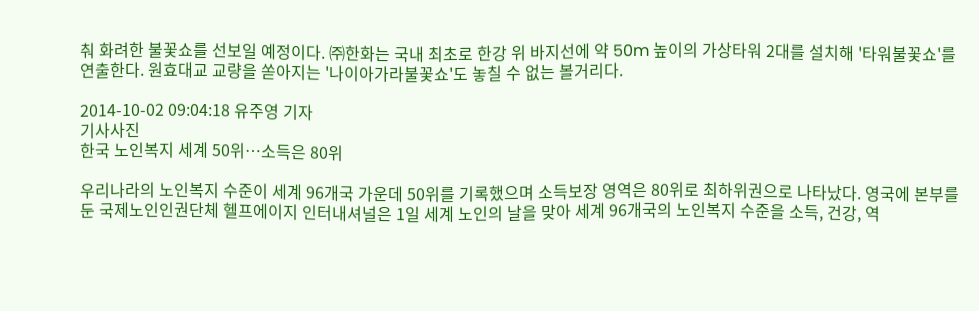춰 화려한 불꽃쇼를 선보일 예정이다. ㈜한화는 국내 최초로 한강 위 바지선에 약 50m 높이의 가상타워 2대를 설치해 '타워불꽃쇼'를 연출한다. 원효대교 교량을 쏟아지는 '나이아가라불꽃쇼'도 놓칠 수 없는 볼거리다.

2014-10-02 09:04:18 유주영 기자
기사사진
한국 노인복지 세계 50위…소득은 80위

우리나라의 노인복지 수준이 세계 96개국 가운데 50위를 기록했으며 소득보장 영역은 80위로 최하위권으로 나타났다. 영국에 본부를 둔 국제노인인권단체 헬프에이지 인터내셔널은 1일 세계 노인의 날을 맞아 세계 96개국의 노인복지 수준을 소득, 건강, 역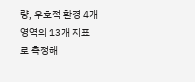량, 우호적 환경 4개 영역의 13개 지표로 측정해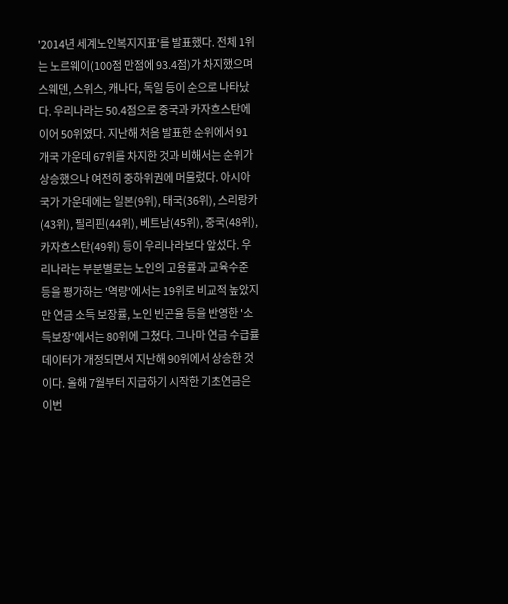'2014년 세계노인복지지표'를 발표했다. 전체 1위는 노르웨이(100점 만점에 93.4점)가 차지했으며 스웨덴, 스위스, 캐나다, 독일 등이 순으로 나타났다. 우리나라는 50.4점으로 중국과 카자흐스탄에 이어 50위였다. 지난해 처음 발표한 순위에서 91개국 가운데 67위를 차지한 것과 비해서는 순위가 상승했으나 여전히 중하위권에 머물렀다. 아시아 국가 가운데에는 일본(9위), 태국(36위), 스리랑카(43위), 필리핀(44위), 베트남(45위), 중국(48위), 카자흐스탄(49위) 등이 우리나라보다 앞섰다. 우리나라는 부분별로는 노인의 고용률과 교육수준 등을 평가하는 '역량'에서는 19위로 비교적 높았지만 연금 소득 보장률, 노인 빈곤율 등을 반영한 '소득보장'에서는 80위에 그쳤다. 그나마 연금 수급률 데이터가 개정되면서 지난해 90위에서 상승한 것이다. 올해 7월부터 지급하기 시작한 기초연금은 이번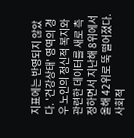지표에는 반영되지 않았다. '건강상태' 영역의 경우 노인의 정신적 복지와 관련한 데이터를 새로 측정하면서 지난해 8위에서 올해 42위로 뚝 떨어졌다. 사회적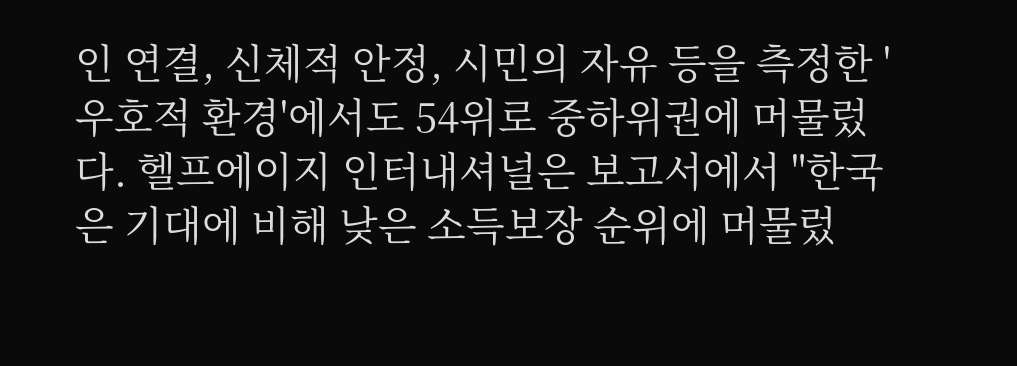인 연결, 신체적 안정, 시민의 자유 등을 측정한 '우호적 환경'에서도 54위로 중하위권에 머물렀다. 헬프에이지 인터내셔널은 보고서에서 "한국은 기대에 비해 낮은 소득보장 순위에 머물렀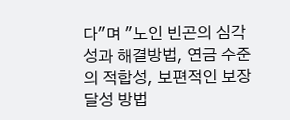다"며 "노인 빈곤의 심각성과 해결방법, 연금 수준의 적합성, 보편적인 보장 달성 방법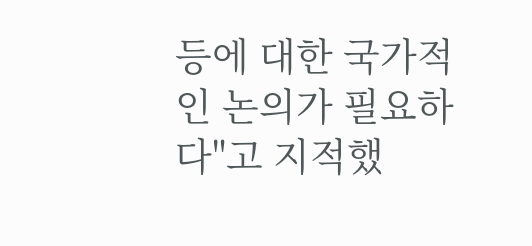등에 대한 국가적인 논의가 필요하다"고 지적했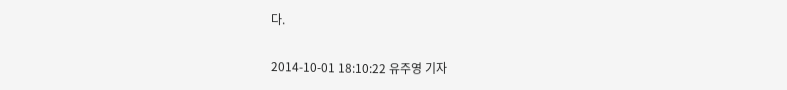다.

2014-10-01 18:10:22 유주영 기자